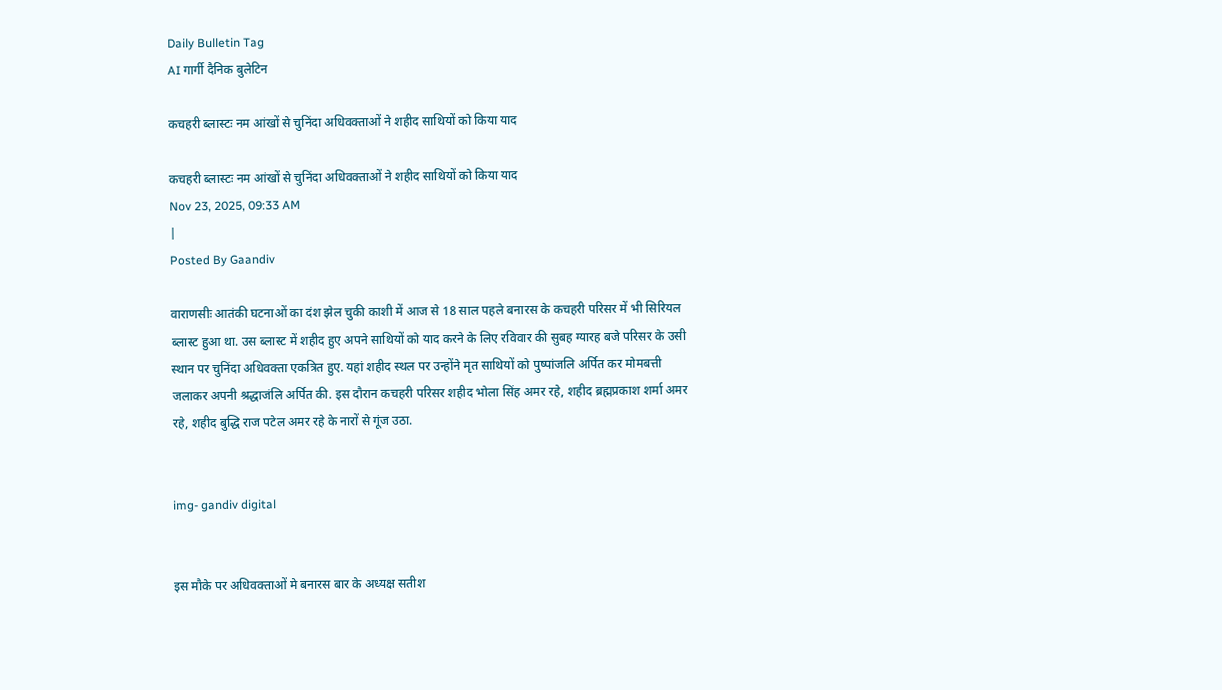Daily Bulletin Tag
AI गार्गी दैनिक बुलेटिन

कचहरी ब्लास्टः नम आंखों से चुनिंदा अधिवक्ताओं ने शहीद साथियों को किया याद

कचहरी ब्लास्टः नम आंखों से चुनिंदा अधिवक्ताओं ने शहीद साथियों को किया याद
Nov 23, 2025, 09:33 AM
|
Posted By Gaandiv

वाराणसीः आतंकी घटनाओं का दंश झेल चुकी काशी में आज से 18 साल पहले बनारस के कचहरी परिसर में भी सिरियल ब्लास्ट हुआ था. उस ब्लास्ट में शहीद हुए अपने साथियों को याद करने के लिए रविवार की सुबह ग्यारह बजे परिसर के उसी स्थान पर चुनिंदा अधिवक्ता एकत्रित हुए. यहां शहीद स्थल पर उन्होंने मृत साथियों को पुष्पांजलि अर्पित कर मोमबत्ती जलाकर अपनी श्रद्धाजंलि अर्पित की. इस दौरान कचहरी परिसर शहीद भोला सिंह अमर रहे, शहीद ब्रह्मप्रकाश शर्मा अमर रहे, शहीद बुद्धि राज पटेल अमर रहे के नारों से गूंज उठा.


img- gandiv digital


इस मौके पर अधिवक्ताओं मे बनारस बार के अध्यक्ष सतीश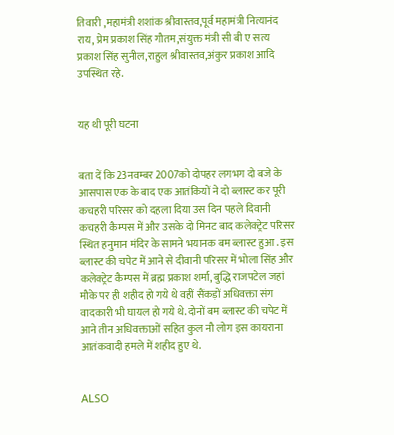तिवारी ,महामंत्री शशांक श्रीवास्तव,पूर्व महामंत्री नित्यानंद राय, प्रेम प्रकाश सिंह गौतम,संयुक्त मंत्री सी बी ए सत्य प्रकाश सिंह सुनील,राहुल श्रीवास्तव,अंकुर प्रकाश आदि उपस्थित रहे.


यह थी पूरी घटना


बता दें कि 23नवम्बर 2007को दोपहर लगभग दो बजे के आसपास एक के बाद एक आतंकियों ने दो ब्लास्ट कर पूरी कचहरी परिसर को दहला दिया उस दिन पहले दिवानी कचहरी कैम्पस में और उसके दो मिनट बाद कलेक्ट्रेट परिसर स्थित हनुमान मंदिर के सामने भयानक बम ब्लास्ट हुआ . इस ब्लास्ट की चपेट में आने से दीवानी परिसर में भोला सिंह और कलेक्ट्रेट कैम्पस में ब्रह्म प्रकाश शर्मा, बुद्धि राजपटेल जहां मौके पर ही शहीद हो गये थे वहीं सैंकड़ों अधिवक्ता संग वादकारी भी घायल हो गये थे. दोनों बम ब्लास्ट की चपेट में आने तीन अधिवक्ताओं सहित कुल नौ लोग इस कायराना आतंकवादी हमले में शहीद हुए थे.


ALSO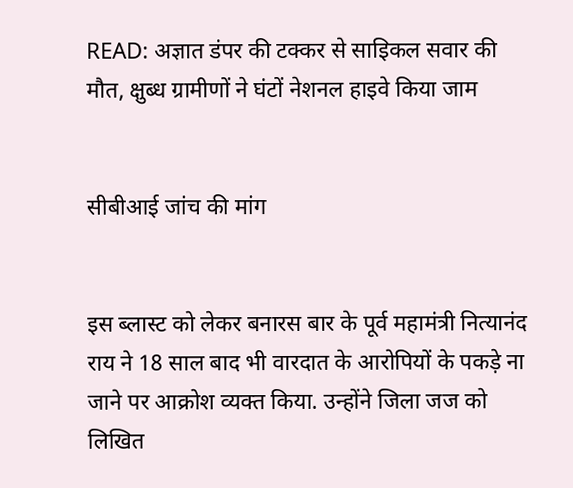READ: अज्ञात डंपर की टक्कर से साइिकल सवार की मौत, क्षुब्ध ग्रामीणों ने घंटों नेशनल हाइवे किया जाम


सीबीआई जांच की मांग


इस ब्लास्ट को लेकर बनारस बार के पूर्व महामंत्री नित्यानंद राय ने 18 साल बाद भी वारदात के आरोपियों के पकड़े ना जाने पर आक्रोश व्यक्त किया. उन्होंने जिला जज को लिखित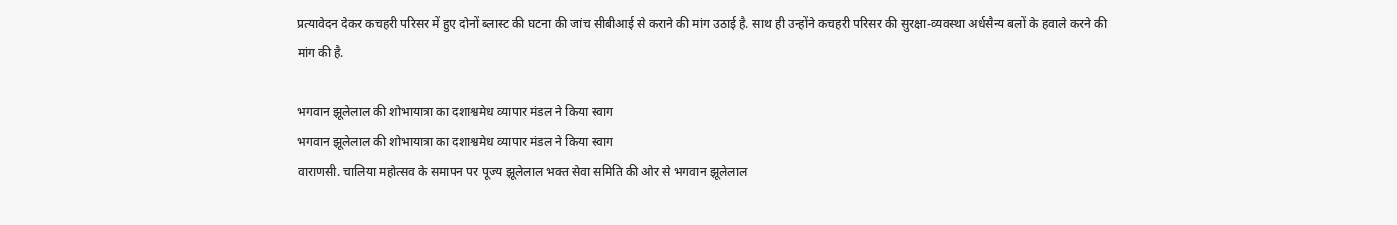प्रत्यावेदन देकर कचहरी परिसर में हुए दोनों ब्लास्ट की घटना की जांच सीबीआई से कराने की मांग उठाई है. साथ ही उन्होंने कचहरी परिसर की सुरक्षा-व्यवस्था अर्धसैन्य बलों के हवाले करने की मांग की है.

भगवान झूलेलाल की शोभायात्रा का दशाश्वमेध व्यापार मंडल ने किया स्वाग
भगवान झूलेलाल की शोभायात्रा का दशाश्वमेध व्यापार मंडल ने किया स्वाग
वाराणसी. चालिया महोत्सव के समापन पर पूज्य झूलेलाल भक्त सेवा समिति की ओर से भगवान झूलेलाल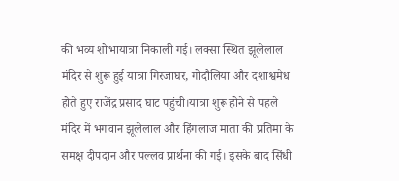की भव्य शोभायात्रा निकाली गई। लक्सा स्थित झूलेलाल मंदिर से शुरू हुई यात्रा गिरजाघर, गोदौलिया और दशाश्वमेध होते हुए राजेंद्र प्रसाद घाट पहुंची।यात्रा शुरू होने से पहले मंदिर में भगवान झूलेलाल और हिंगलाज माता की प्रतिमा के समक्ष दीपदान और पल्लव प्रार्थना की गई। इसके बाद सिंधी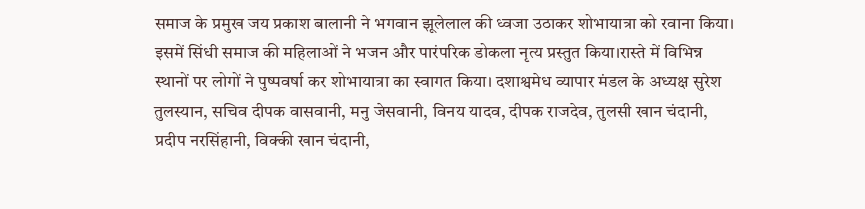समाज के प्रमुख जय प्रकाश बालानी ने भगवान झूलेलाल की ध्वजा उठाकर शोभायात्रा को रवाना किया। इसमें सिंधी समाज की महिलाओं ने भजन और पारंपरिक डोकला नृत्य प्रस्तुत किया।रास्ते में विभिन्न स्थानों पर लोगों ने पुष्पवर्षा कर शोभायात्रा का स्वागत किया। दशाश्वमेध व्यापार मंडल के अध्यक्ष सुरेश तुलस्यान, सचिव दीपक वासवानी, मनु जेसवानी, विनय यादव, दीपक राजदेव, तुलसी खान चंदानी, प्रदीप नरसिंहानी, विक्की खान चंदानी,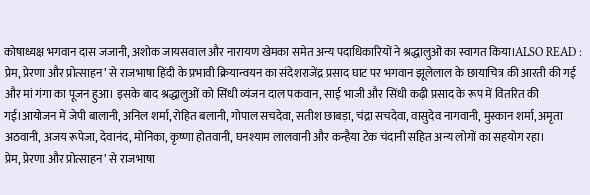कोषाध्यक्ष भगवान दास जजानी, अशोक जायसवाल और नारायण खेमका समेत अन्य पदाधिकारियों ने श्रद्धालुओं का स्वागत किया।ALSO READ : प्रेम, प्रेरणा और प्रोत्साहन’ से राजभाषा हिंदी के प्रभावी क्रियान्वयन का संदेशराजेंद्र प्रसाद घाट पर भगवान झूलेलाल के छायाचित्र की आरती की गई और मां गंगा का पूजन हुआ। इसके बाद श्रद्धालुओं को सिंधी व्यंजन दाल पकवान, साई भाजी और सिंधी कढ़ी प्रसाद के रूप में वितरित की गई।आयोजन में जेपी बालानी, अनिल शर्मा, रोहित बलानी, गोपाल सचदेवा, सतीश छाबड़ा, चंद्रा सचदेवा, वासुदेव नागवानी, मुस्कान शर्मा, अमृता अठवानी, अजय रूपेजा, देवानंद, मोनिका, कृष्णा होतवानी, घनश्याम लालवानी और कन्हैया टेक चंदानी सहित अन्य लोगों का सहयोग रहा।
प्रेम, प्रेरणा और प्रोत्साहन’ से राजभाषा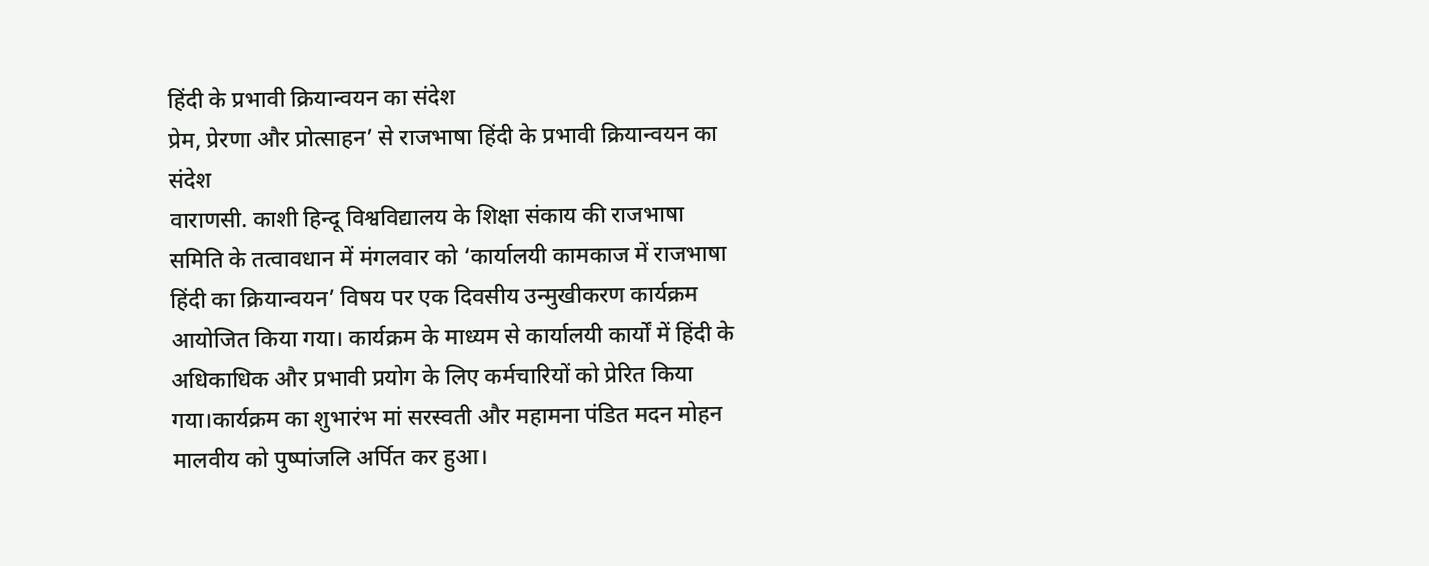हिंदी के प्रभावी क्रियान्वयन का संदेश
प्रेम, प्रेरणा और प्रोत्साहन’ से राजभाषा हिंदी के प्रभावी क्रियान्वयन का संदेश
वाराणसी. काशी हिन्दू विश्वविद्यालय के शिक्षा संकाय की राजभाषा समिति के तत्वावधान में मंगलवार को ‘कार्यालयी कामकाज में राजभाषा हिंदी का क्रियान्वयन’ विषय पर एक दिवसीय उन्मुखीकरण कार्यक्रम आयोजित किया गया। कार्यक्रम के माध्यम से कार्यालयी कार्यों में हिंदी के अधिकाधिक और प्रभावी प्रयोग के लिए कर्मचारियों को प्रेरित किया गया।कार्यक्रम का शुभारंभ मां सरस्वती और महामना पंडित मदन मोहन मालवीय को पुष्पांजलि अर्पित कर हुआ।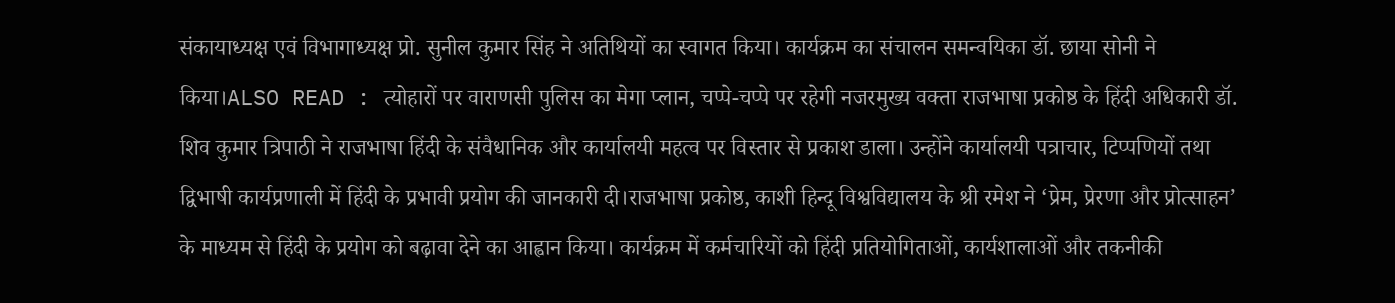संकायाध्यक्ष एवं विभागाध्यक्ष प्रो. सुनील कुमार सिंह ने अतिथियों का स्वागत किया। कार्यक्रम का संचालन समन्वयिका डॉ. छाया सोनी ने किया।ALSO READ : त्योहारों पर वाराणसी पुलिस का मेगा प्लान, चप्पे-चप्पे पर रहेगी नजरमुख्य वक्ता राजभाषा प्रकोष्ठ के हिंदी अधिकारी डॉ. शिव कुमार त्रिपाठी ने राजभाषा हिंदी के संवैधानिक और कार्यालयी महत्व पर विस्तार से प्रकाश डाला। उन्होंने कार्यालयी पत्राचार, टिप्पणियों तथा द्विभाषी कार्यप्रणाली में हिंदी के प्रभावी प्रयोग की जानकारी दी।राजभाषा प्रकोष्ठ, काशी हिन्दू विश्वविद्यालय के श्री रमेश ने ‘प्रेम, प्रेरणा और प्रोत्साहन’ के माध्यम से हिंदी के प्रयोग को बढ़ावा देने का आह्वान किया। कार्यक्रम में कर्मचारियों को हिंदी प्रतियोगिताओं, कार्यशालाओं और तकनीकी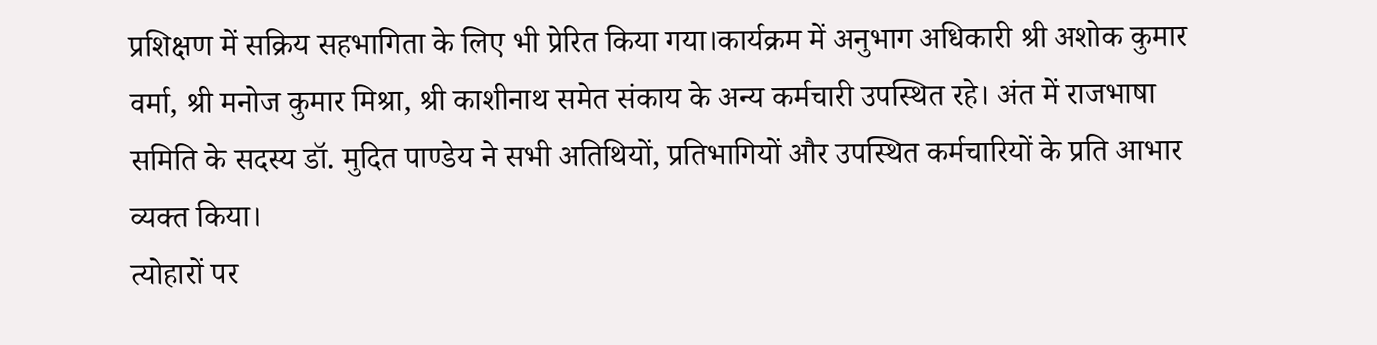प्रशिक्षण में सक्रिय सहभागिता के लिए भी प्रेरित किया गया।कार्यक्रम में अनुभाग अधिकारी श्री अशोक कुमार वर्मा, श्री मनोज कुमार मिश्रा, श्री काशीनाथ समेत संकाय के अन्य कर्मचारी उपस्थित रहे। अंत में राजभाषा समिति के सदस्य डॉ. मुदित पाण्डेय ने सभी अतिथियों, प्रतिभागियों और उपस्थित कर्मचारियों के प्रति आभार व्यक्त किया।
त्योहारों पर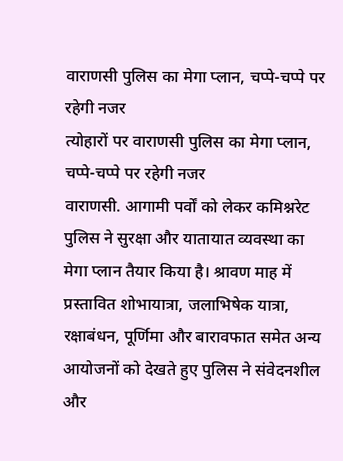वाराणसी पुलिस का मेगा प्लान, चप्पे-चप्पे पर रहेगी नजर
त्योहारों पर वाराणसी पुलिस का मेगा प्लान, चप्पे-चप्पे पर रहेगी नजर
वाराणसी. आगामी पर्वों को लेकर कमिश्नरेट पुलिस ने सुरक्षा और यातायात व्यवस्था का मेगा प्लान तैयार किया है। श्रावण माह में प्रस्तावित शोभायात्रा, जलाभिषेक यात्रा, रक्षाबंधन, पूर्णिमा और बारावफात समेत अन्य आयोजनों को देखते हुए पुलिस ने संवेदनशील और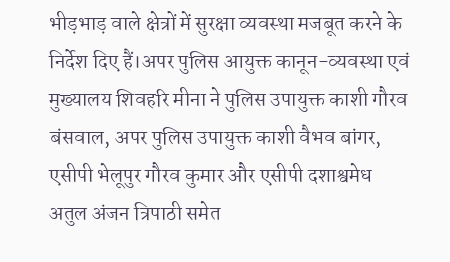भीड़भाड़ वाले क्षेत्रों में सुरक्षा व्यवस्था मजबूत करने के निर्देश दिए हैं।अपर पुलिस आयुक्त कानून-व्यवस्था एवं मुख्यालय शिवहरि मीना ने पुलिस उपायुक्त काशी गौरव बंसवाल, अपर पुलिस उपायुक्त काशी वैभव बांगर, एसीपी भेलूपुर गौरव कुमार और एसीपी दशाश्वमेध अतुल अंजन त्रिपाठी समेत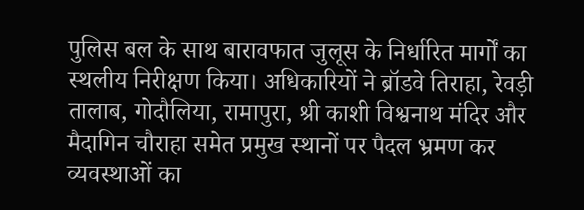पुलिस बल के साथ बारावफात जुलूस के निर्धारित मार्गों का स्थलीय निरीक्षण किया। अधिकारियों ने ब्रॉडवे तिराहा, रेवड़ी तालाब, गोदौलिया, रामापुरा, श्री काशी विश्वनाथ मंदिर और मैदागिन चौराहा समेत प्रमुख स्थानों पर पैदल भ्रमण कर व्यवस्थाओं का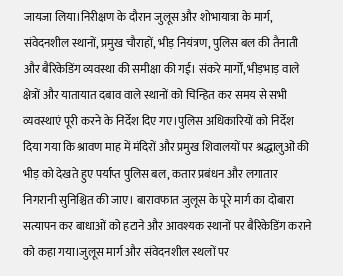जायजा लिया।निरीक्षण के दौरान जुलूस और शोभायात्रा के मार्ग, संवेदनशील स्थानों, प्रमुख चौराहों, भीड़ नियंत्रण, पुलिस बल की तैनाती और बैरिकेडिंग व्यवस्था की समीक्षा की गई। संकरे मार्गों, भीड़भाड़ वाले क्षेत्रों और यातायात दबाव वाले स्थानों को चिन्हित कर समय से सभी व्यवस्थाएं पूरी करने के निर्देश दिए गए।पुलिस अधिकारियों को निर्देश दिया गया कि श्रावण माह में मंदिरों और प्रमुख शिवालयों पर श्रद्धालुओं की भीड़ को देखते हुए पर्याप्त पुलिस बल, कतार प्रबंधन और लगातार निगरानी सुनिश्चित की जाए। बारावफात जुलूस के पूरे मार्ग का दोबारा सत्यापन कर बाधाओं को हटाने और आवश्यक स्थानों पर बैरिकेडिंग कराने को कहा गया।जुलूस मार्ग और संवेदनशील स्थलों पर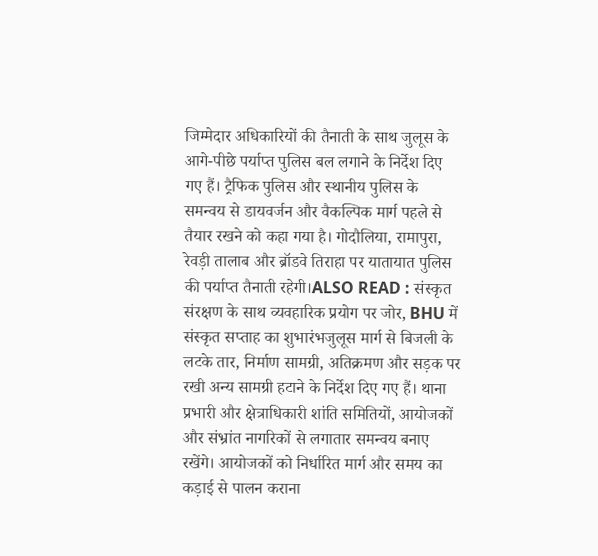जिम्मेदार अधिकारियों की तैनाती के साथ जुलूस के आगे-पीछे पर्याप्त पुलिस बल लगाने के निर्देश दिए गए हैं। ट्रैफिक पुलिस और स्थानीय पुलिस के समन्वय से डायवर्जन और वैकल्पिक मार्ग पहले से तैयार रखने को कहा गया है। गोदौलिया, रामापुरा, रेवड़ी तालाब और ब्रॉडवे तिराहा पर यातायात पुलिस की पर्याप्त तैनाती रहेगी।ALSO READ : संस्कृत संरक्षण के साथ व्यवहारिक प्रयोग पर जोर, BHU में संस्कृत सप्ताह का शुभारंभजुलूस मार्ग से बिजली के लटके तार, निर्माण सामग्री, अतिक्रमण और सड़क पर रखी अन्य सामग्री हटाने के निर्देश दिए गए हैं। थाना प्रभारी और क्षेत्राधिकारी शांति समितियों, आयोजकों और संभ्रांत नागरिकों से लगातार समन्वय बनाए रखेंगे। आयोजकों को निर्धारित मार्ग और समय का कड़ाई से पालन कराना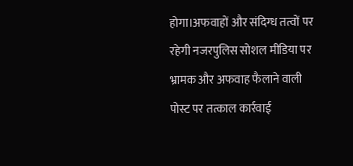होगा।अफवाहों और संदिग्ध तत्वों पर रहेगी नजरपुलिस सोशल मीडिया पर भ्रामक और अफवाह फैलाने वाली पोस्ट पर तत्काल कार्रवाई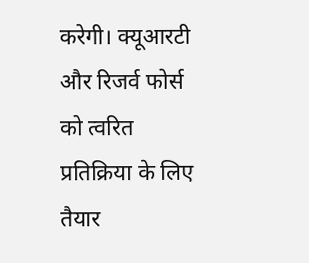करेगी। क्यूआरटी और रिजर्व फोर्स को त्वरित प्रतिक्रिया के लिए तैयार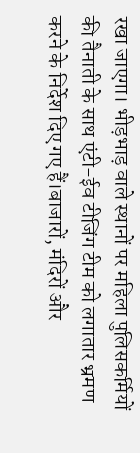रखा जाएगा। भीड़भाड़ वाले स्थानों पर महिला पुलिसकर्मियों की तैनाती के साथ एंटी-ईव टीजिंग टीम को लगातार भ्रमण करने के निर्देश दिए गए हैं।बाजारों, मंदिरों और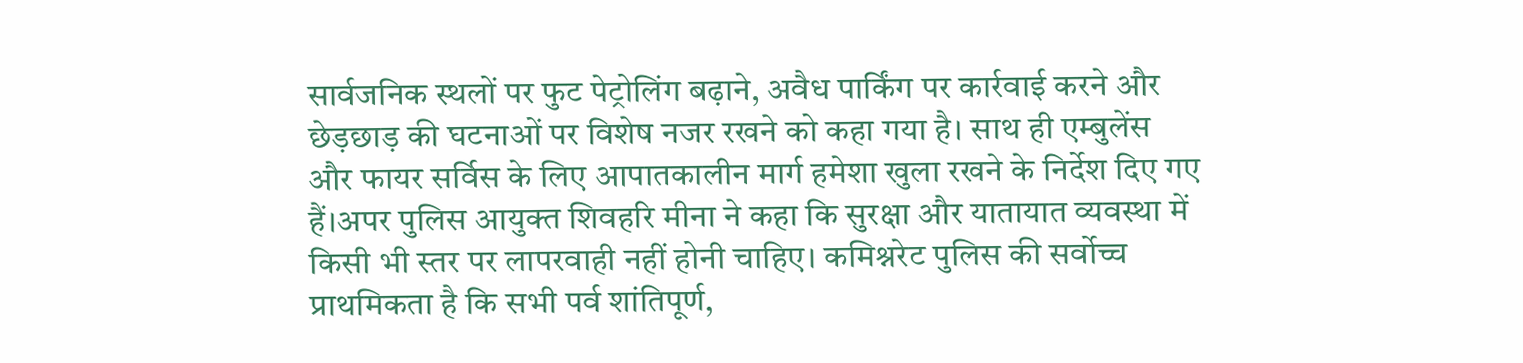सार्वजनिक स्थलों पर फुट पेट्रोलिंग बढ़ाने, अवैध पार्किंग पर कार्रवाई करने और छेड़छाड़ की घटनाओं पर विशेष नजर रखने को कहा गया है। साथ ही एम्बुलेंस और फायर सर्विस के लिए आपातकालीन मार्ग हमेशा खुला रखने के निर्देश दिए गए हैं।अपर पुलिस आयुक्त शिवहरि मीना ने कहा कि सुरक्षा और यातायात व्यवस्था में किसी भी स्तर पर लापरवाही नहीं होनी चाहिए। कमिश्नरेट पुलिस की सर्वोच्च प्राथमिकता है कि सभी पर्व शांतिपूर्ण,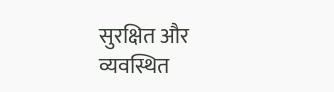सुरक्षित और व्यवस्थित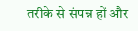तरीके से संपन्न हों और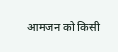आमजन को किसी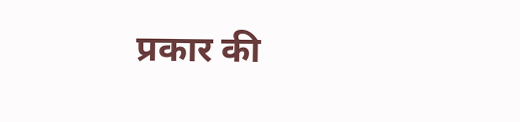प्रकार की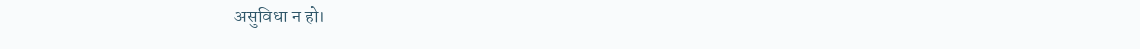असुविधा न हो।